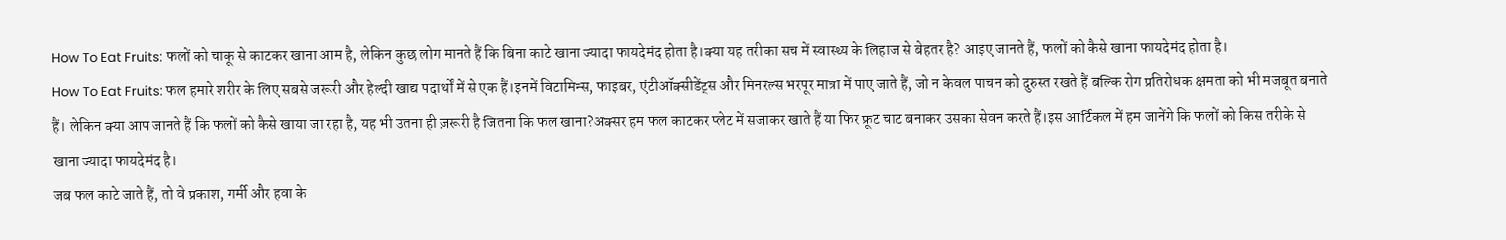How To Eat Fruits: फलों को चाकू से काटकर खाना आम है, लेकिन कुछ लोग मानते हैं कि बिना काटे खाना ज्यादा फायदेमंद होता है।क्या यह तरीका सच में स्वास्थ्य के लिहाज से बेहतर है? आइए जानते हैं, फलों को कैसे खाना फायदेमंद होता है।
How To Eat Fruits: फल हमारे शरीर के लिए सबसे जरूरी और हेल्दी खाद्य पदार्थों में से एक हैं।इनमें विटामिन्स, फाइबर, एंटीऑक्सीडेंट्स और मिनरल्स भरपूर मात्रा में पाए जाते हैं, जो न केवल पाचन को दुरुस्त रखते हैं बल्कि रोग प्रतिरोधक क्षमता को भी मजबूत बनाते हैं। लेकिन क्या आप जानते हैं कि फलों को कैसे खाया जा रहा है, यह भी उतना ही ज़रूरी है जितना कि फल खाना?अक्सर हम फल काटकर प्लेट में सजाकर खाते हैं या फिर फ्रूट चाट बनाकर उसका सेवन करते हैं।इस आर्टिकल में हम जानेंगे कि फलों को किस तरीके से खाना ज्यादा फायदेमंद है।
जब फल काटे जाते हैं, तो वे प्रकाश, गर्मी और हवा के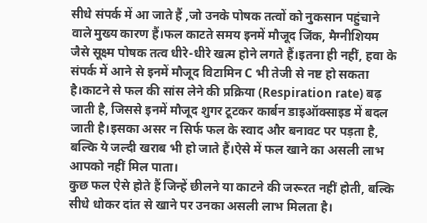सीधे संपर्क में आ जाते हैं ,जो उनके पोषक तत्वों को नुकसान पहुंचाने वाले मुख्य कारण हैं।फल काटते समय इनमें मौजूद जिंक, मैग्नीशियम जैसे सूक्ष्म पोषक तत्व धीरे-धीरे खत्म होने लगते हैं।इतना ही नहीं, हवा के संपर्क में आने से इनमें मौजूद विटामिन C भी तेजी से नष्ट हो सकता है।काटने से फल की सांस लेने की प्रक्रिया (Respiration rate) बढ़ जाती है, जिससे इनमें मौजूद शुगर टूटकर कार्बन डाइऑक्साइड में बदल जाती है।इसका असर न सिर्फ फल के स्वाद और बनावट पर पड़ता है, बल्कि ये जल्दी खराब भी हो जाते हैं।ऐसे में फल खाने का असली लाभ आपको नहीं मिल पाता।
कुछ फल ऐसे होते हैं जिन्हें छीलने या काटने की जरूरत नहीं होती, बल्कि सीधे धोकर दांत से खाने पर उनका असली लाभ मिलता है।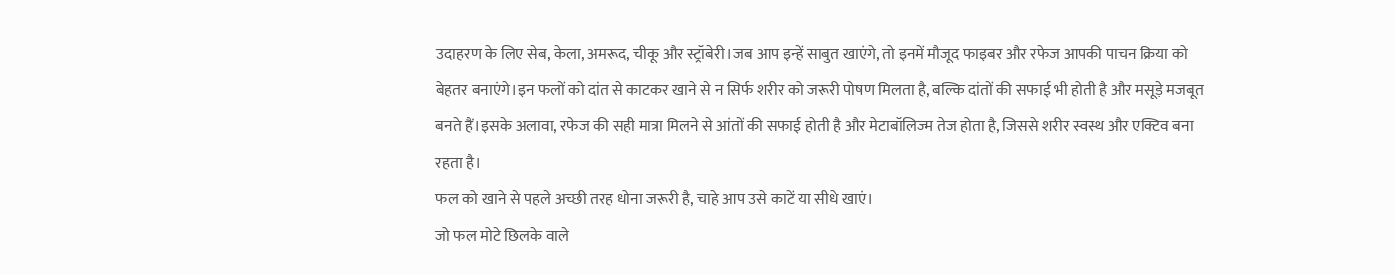उदाहरण के लिए सेब, केला, अमरूद, चीकू और स्ट्रॉबेरी।जब आप इन्हें साबुत खाएंगे, तो इनमें मौजूद फाइबर और रफेज आपकी पाचन क्रिया को बेहतर बनाएंगे।इन फलों को दांत से काटकर खाने से न सिर्फ शरीर को जरूरी पोषण मिलता है, बल्कि दांतों की सफाई भी होती है और मसूड़े मजबूत बनते हैं।इसके अलावा, रफेज की सही मात्रा मिलने से आंतों की सफाई होती है और मेटाबॉलिज्म तेज होता है, जिससे शरीर स्वस्थ और एक्टिव बना रहता है।
फल को खाने से पहले अच्छी तरह धोना जरूरी है, चाहे आप उसे काटें या सीधे खाएं।
जो फल मोटे छिलके वाले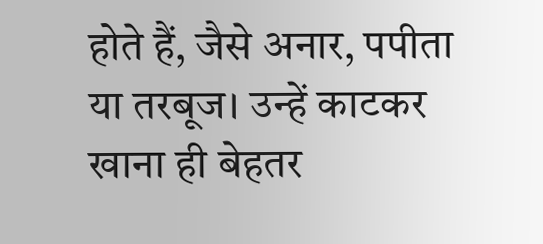होते हैं, जैसे अनार, पपीता या तरबूज। उन्हें काटकर खाना ही बेहतर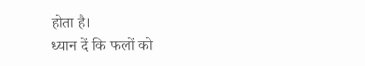होता है।
ध्यान दें कि फलों को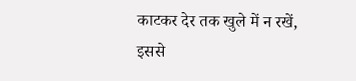काटकर देर तक खुले में न रखें, इससे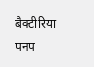बैक्टीरिया पनप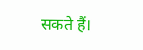सकते हैं।